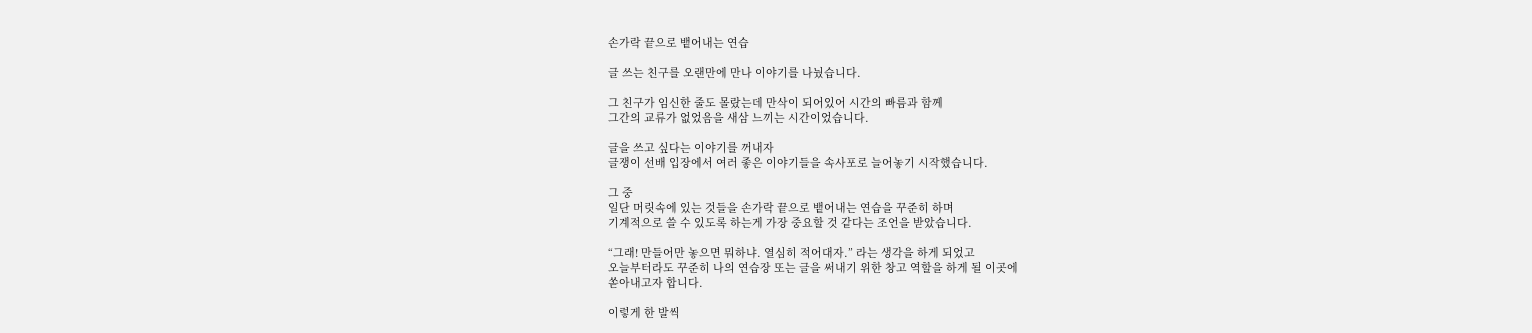손가락 끝으로 뱉어내는 연습

글 쓰는 친구를 오랜만에 만나 이야기를 나눴습니다.

그 친구가 임신한 줄도 몰랐는데 만삭이 되어있어 시간의 빠름과 함께
그간의 교류가 없었음을 새삼 느끼는 시간이었습니다.

글을 쓰고 싶다는 이야기를 꺼내자
글쟁이 선배 입장에서 여러 좋은 이야기들을 속사포로 늘어놓기 시작했습니다.

그 중
일단 머릿속에 있는 것들을 손가락 끝으로 뱉어내는 연습을 꾸준히 하며
기계적으로 쓸 수 있도록 하는게 가장 중요할 것 같다는 조언을 받았습니다.

“그래! 만들어만 놓으면 뭐하냐. 열심히 적어대자.” 라는 생각을 하게 되었고
오늘부터라도 꾸준히 나의 연습장 또는 글을 써내기 위한 창고 역할을 하게 될 이곳에
쏟아내고자 합니다.

이렇게 한 발씩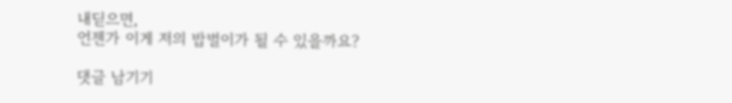내딛으면,
언젠가 이게 저의 밥벌이가 될 수 있을까요?

댓글 남기기